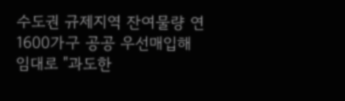수도권 규제지역 잔여물량 연 1600가구 공공 우선매입해 임대로 "과도한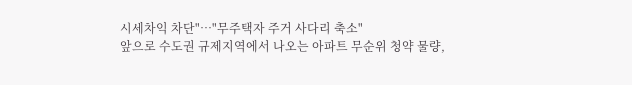시세차익 차단"…"무주택자 주거 사다리 축소"
앞으로 수도권 규제지역에서 나오는 아파트 무순위 청약 물량,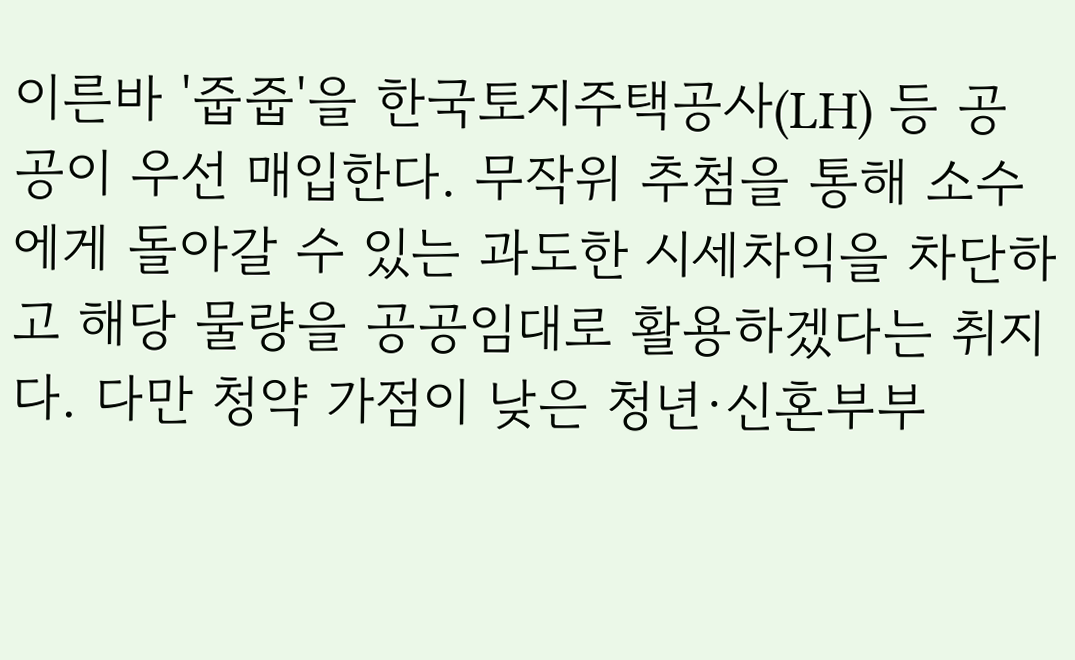이른바 '줍줍'을 한국토지주택공사(LH) 등 공공이 우선 매입한다. 무작위 추첨을 통해 소수에게 돌아갈 수 있는 과도한 시세차익을 차단하고 해당 물량을 공공임대로 활용하겠다는 취지다. 다만 청약 가점이 낮은 청년·신혼부부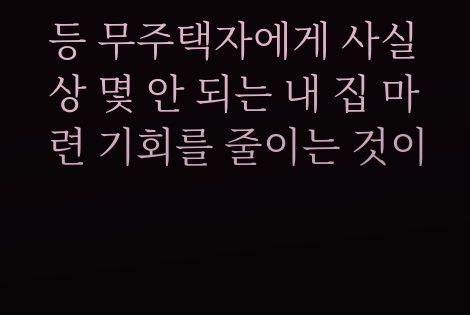등 무주택자에게 사실상 몇 안 되는 내 집 마련 기회를 줄이는 것이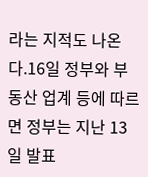라는 지적도 나온다.16일 정부와 부동산 업계 등에 따르면 정부는 지난 13일 발표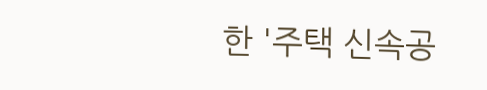한 '주택 신속공